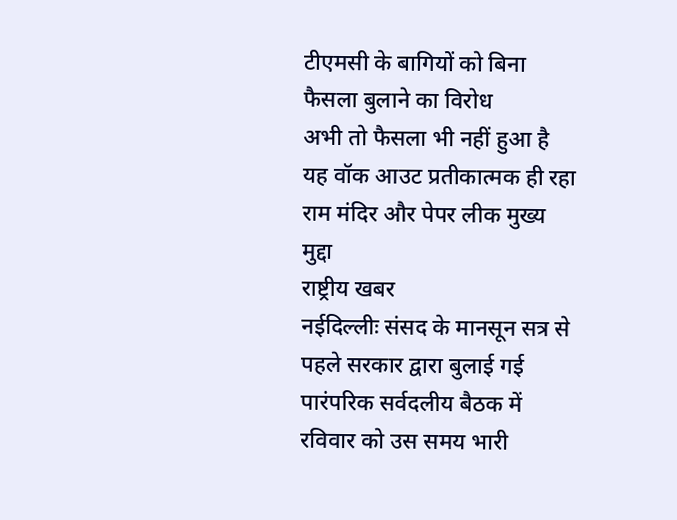टीएमसी के बागियों को बिना फैसला बुलाने का विरोध
अभी तो फैसला भी नहीं हुआ है
यह वॉक आउट प्रतीकात्मक ही रहा
राम मंदिर और पेपर लीक मुख्य मुद्दा
राष्ट्रीय खबर
नईदिल्लीः संसद के मानसून सत्र से पहले सरकार द्वारा बुलाई गई पारंपरिक सर्वदलीय बैठक में रविवार को उस समय भारी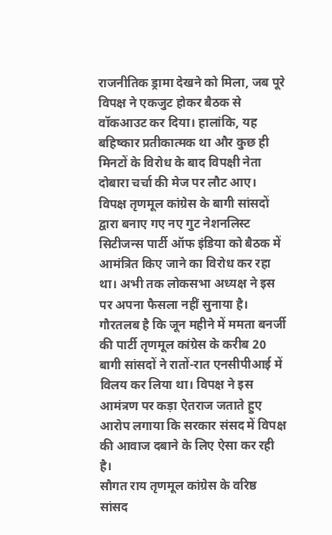राजनीतिक ड्रामा देखने को मिला, जब पूरे विपक्ष ने एकजुट होकर बैठक से वॉकआउट कर दिया। हालांकि, यह बहिष्कार प्रतीकात्मक था और कुछ ही मिनटों के विरोध के बाद विपक्षी नेता दोबारा चर्चा की मेज पर लौट आए। विपक्ष तृणमूल कांग्रेस के बागी सांसदों द्वारा बनाए गए नए गुट नेशनलिस्ट सिटीजन्स पार्टी ऑफ इंडिया को बैठक में आमंत्रित किए जाने का विरोध कर रहा था। अभी तक लोकसभा अध्यक्ष ने इस पर अपना फैसला नहीं सुनाया है।
गौरतलब है कि जून महीने में ममता बनर्जी की पार्टी तृणमूल कांग्रेस के करीब 20 बागी सांसदों ने रातों-रात एनसीपीआई में विलय कर लिया था। विपक्ष ने इस आमंत्रण पर कड़ा ऐतराज जताते हुए आरोप लगाया कि सरकार संसद में विपक्ष की आवाज दबाने के लिए ऐसा कर रही है।
सौगत राय तृणमूल कांग्रेस के वरिष्ठ सांसद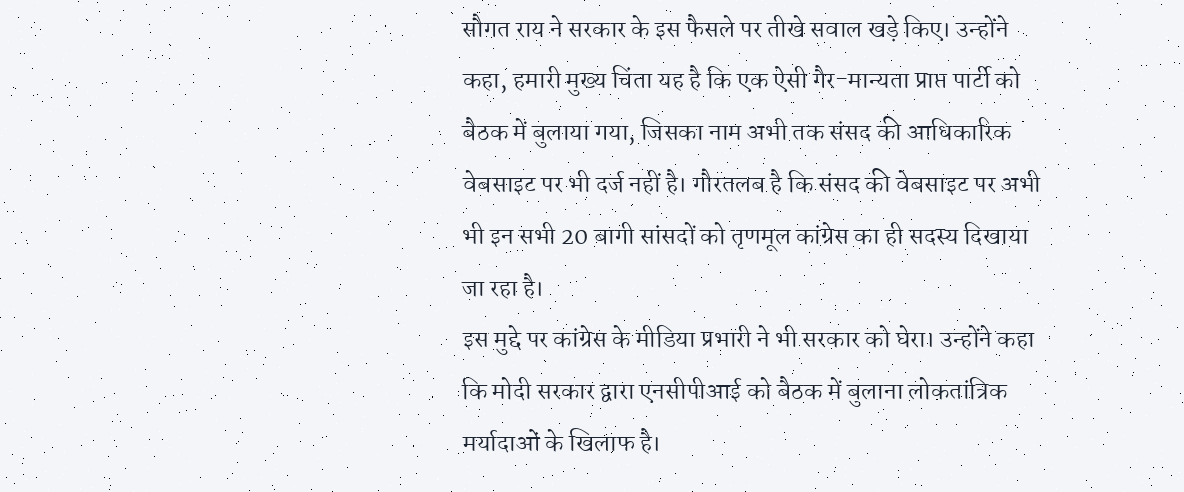सौगत राय ने सरकार के इस फैसले पर तीखे सवाल खड़े किए। उन्होंने कहा, हमारी मुख्य चिंता यह है कि एक ऐसी गैर-मान्यता प्राप्त पार्टी को बैठक में बुलाया गया, जिसका नाम अभी तक संसद की आधिकारिक वेबसाइट पर भी दर्ज नहीं है। गौरतलब है कि संसद की वेबसाइट पर अभी भी इन सभी 20 बागी सांसदों को तृणमूल कांग्रेस का ही सदस्य दिखाया जा रहा है।
इस मुद्दे पर कांग्रेस के मीडिया प्रभारी ने भी सरकार को घेरा। उन्होंने कहा कि मोदी सरकार द्वारा एनसीपीआई को बैठक में बुलाना लोकतांत्रिक मर्यादाओं के खिलाफ है।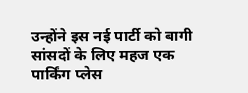उन्होंने इस नई पार्टी को बागी सांसदों के लिए महज एक पार्किंग प्लेस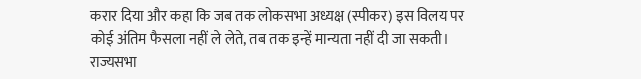करार दिया और कहा कि जब तक लोकसभा अध्यक्ष (स्पीकर) इस विलय पर कोई अंतिम फैसला नहीं ले लेते, तब तक इन्हें मान्यता नहीं दी जा सकती। राज्यसभा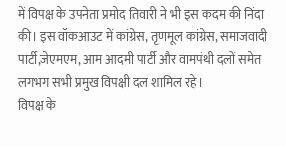में विपक्ष के उपनेता प्रमोद तिवारी ने भी इस कदम की निंदा की। इस वॉकआउट में कांग्रेस, तृणमूल कांग्रेस, समाजवादी पार्टी,जेएमएम, आम आदमी पार्टी और वामपंथी दलों समेत लगभग सभी प्रमुख विपक्षी दल शामिल रहे।
विपक्ष के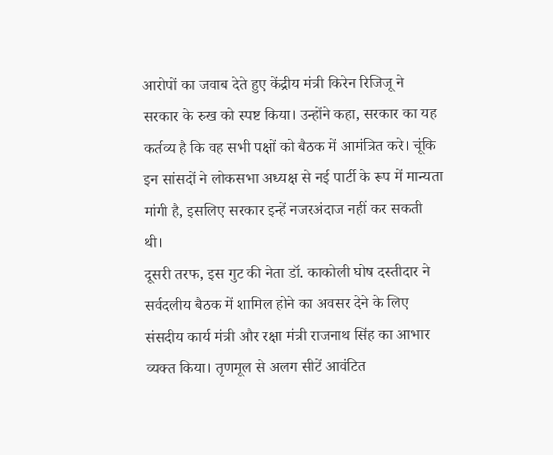आरोपों का जवाब देते हुए केंद्रीय मंत्री किरेन रिजिजू ने सरकार के रुख को स्पष्ट किया। उन्होंने कहा, सरकार का यह कर्तव्य है कि वह सभी पक्षों को बैठक में आमंत्रित करे। चूंकि इन सांसदों ने लोकसभा अध्यक्ष से नई पार्टी के रूप में मान्यता मांगी है, इसलिए सरकार इन्हें नजरअंदाज नहीं कर सकती थी।
दूसरी तरफ, इस गुट की नेता डॉ. काकोली घोष दस्तीदार ने सर्वदलीय बैठक में शामिल होने का अवसर देने के लिए संसदीय कार्य मंत्री और रक्षा मंत्री राजनाथ सिंह का आभार व्यक्त किया। तृणमूल से अलग सीटें आवंटित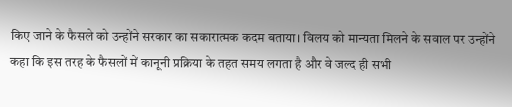किए जाने के फैसले को उन्होंने सरकार का सकारात्मक कदम बताया। विलय को मान्यता मिलने के सवाल पर उन्होंने कहा कि इस तरह के फैसलों में कानूनी प्रक्रिया के तहत समय लगता है और वे जल्द ही सभी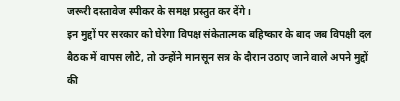जरूरी दस्तावेज स्पीकर के समक्ष प्रस्तुत कर देंगे।
इन मुद्दों पर सरकार को घेरेगा विपक्ष संकेतात्मक बहिष्कार के बाद जब विपक्षी दल बैठक में वापस लौटे, तो उन्होंने मानसून सत्र के दौरान उठाए जाने वाले अपने मुद्दों की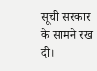सूची सरकार के सामने रख दी।